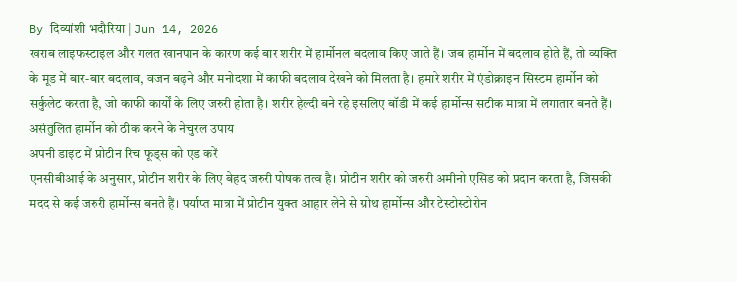By दिव्यांशी भदौरिया | Jun 14, 2026
खराब लाइफस्टाइल और गलत खानपान के कारण कई बार शरीर में हार्मोनल बदलाव किए जाते हैं। जब हार्मोन में बदलाव होते हैं, तो व्यक्ति के मूड में बार-बार बदलाव, वजन बढ़ने और मनोदशा में काफी बदलाव देखने को मिलता है। हमारे शरीर में एंडोक्राइन सिस्टम हार्मोन को सर्कुलेट करता है, जो काफी कार्यों के लिए जरुरी होता है। शरीर हेल्दी बने रहे इसलिए बॉडी में कई हार्मोन्स सटीक मात्रा में लगातार बनते हैं।
असंतुलित हार्मोन को ठीक करने के नेचुरल उपाय
अपनी डाइट में प्रोटीन रिच फूड्स को एड करें
एनसीबीआई के अनुसार, प्रोटीन शरीर के लिए बेहद जरुरी पोषक तत्व है। प्रोटीन शरीर को जरुरी अमीनो एसिड को प्रदान करता है, जिसकी मदद से कई जरुरी हार्मोन्स बनते हैं। पर्याप्त मात्रा में प्रोटीन युक्त आहार लेने से ग्रोथ हार्मोन्स और टेस्टोस्टोरोन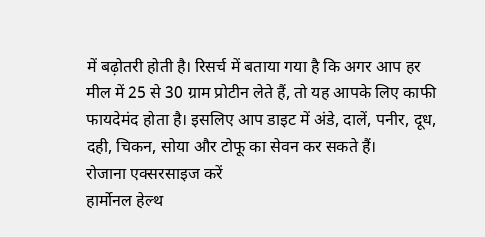में बढ़ोतरी होती है। रिसर्च में बताया गया है कि अगर आप हर मील में 25 से 30 ग्राम प्रोटीन लेते हैं, तो यह आपके लिए काफी फायदेमंद होता है। इसलिए आप डाइट में अंडे, दालें, पनीर, दूध, दही, चिकन, सोया और टोफू का सेवन कर सकते हैं।
रोजाना एक्सरसाइज करें
हार्मोनल हेल्थ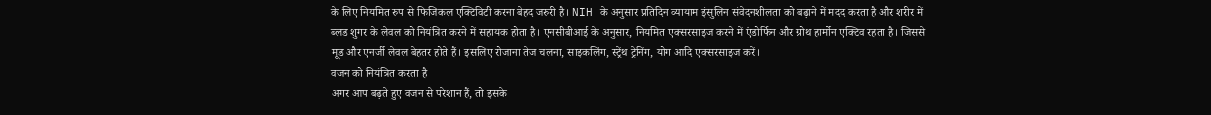के लिए नियमित रुप से फिजिकल एक्टिविटी करना बेहद जरुरी है। NIH के अनुसार प्रतिदिन व्यायाम इंसुलिन संवेदनशीलता को बढ़ाने में मदद करता है और शरीर में ब्लड शुगर के लेवल को नियंत्रित करने में सहायक होता है। एनसीबीआई के अनुसार, नियमित एक्सरसाइज करने में एंडोर्फिन और ग्रोथ हार्मोन एक्टिव रहता है। जिससे मूड और एनर्जी लेवल बेहतर होते हैं। इसलिए रोजाना तेज चलना, साइकलिंग, स्ट्रेंथ ट्रेनिंग, योग आदि एक्सरसाइज करें।
वजन को नियंत्रित करता है
अगर आप बढ़ते हुए वजन से परेशान हैं, तो इसके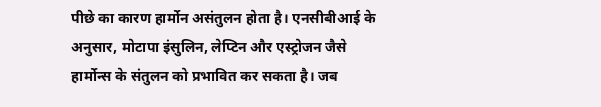पीछे का कारण हार्मोन असंतुलन होता है। एनसीबीआई के अनुसार, मोटापा इंसुलिन, लेप्टिन और एस्ट्रोजन जैसे हार्मोन्स के संतुलन को प्रभावित कर सकता है। जब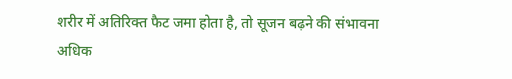शरीर में अतिरिक्त फैट जमा होता है, तो सूजन बढ़ने की संभावना अधिक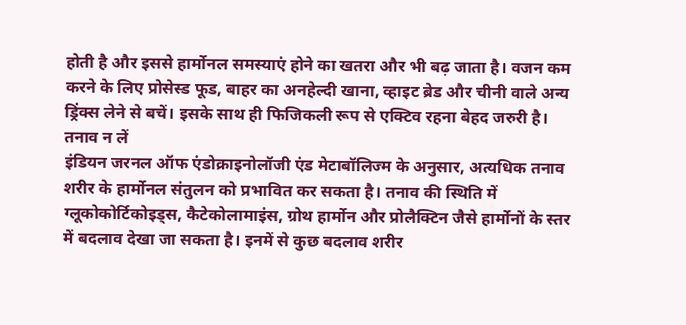होती है और इससे हार्मोनल समस्याएं होने का खतरा और भी बढ़ जाता है। वजन कम करने के लिए प्रोसेस्ड फूड, बाहर का अनहेल्दी खाना, व्हाइट ब्रेड और चीनी वाले अन्य ड्रिंक्स लेने से बचें। इसके साथ ही फिजिकली रूप से एक्टिव रहना बेहद जरुरी है।
तनाव न लें
इंडियन जरनल ऑफ एंडोक्राइनोलॉजी एंड मेटाबॉलिज्म के अनुसार, अत्यधिक तनाव शरीर के हार्मोनल संतुलन को प्रभावित कर सकता है। तनाव की स्थिति में ग्लूकोकोर्टिकोइड्स, कैटेकोलामाइंस, ग्रोथ हार्मोन और प्रोलैक्टिन जैसे हार्मोनों के स्तर में बदलाव देखा जा सकता है। इनमें से कुछ बदलाव शरीर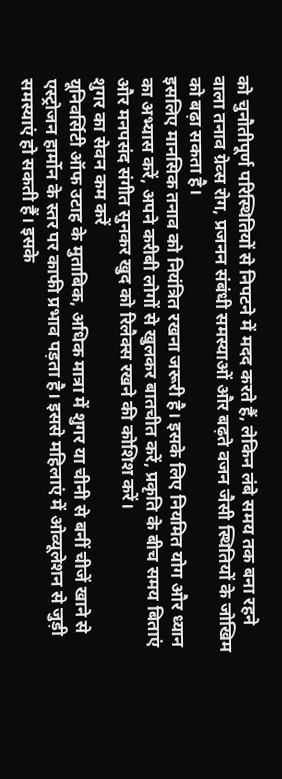को चुनौतीपूर्ण परिस्थितियों से निपटने में मदद करते हैं, लेकिन लंबे समय तक बना रहने वाला तनाव ग्रेव्स रोग, प्रजनन संबंधी समस्याओं और बढ़ते वजन जैसी स्थितियों के जोखिम को बढ़ा सकता है।
इसलिए मानसिक तनाव को नियंत्रित रखना जरूरी है। इसके लिए नियमित योग और ध्यान का अभ्यास करें, अपने करीबी लोगों से खुलकर बातचीत करें, प्रकृति के बीच समय बिताएं और मनपसंद संगीत सुनकर खुद को रिलैक्स रखने की कोशिश करें।
शुगर का सेवन कम करें
यूनिवर्सिटी ऑफ उटाह के मुताबिक, अधिक मात्रा में शुगर या चीनी से बनीं चीजें खाने से एस्ट्रोजन हार्मोन के स्तर पर काफी प्रभाव पड़ता है। इससे महिलाएं में ओव्यूलेशन से जुड़ी समस्याएं हो सकती हैं। इसके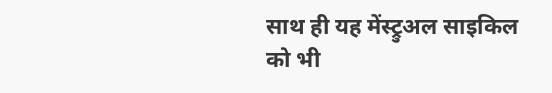साथ ही यह मेंस्ट्रुअल साइकिल को भी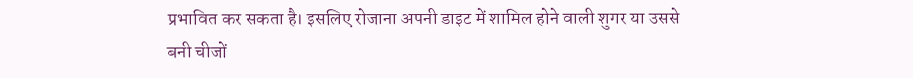प्रभावित कर सकता है। इसलिए रोजाना अपनी डाइट में शामिल होने वाली शुगर या उससे बनी चीजों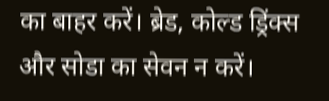का बाहर करें। ब्रेड, कोल्ड ड्रिंक्स और सोडा का सेवन न करें।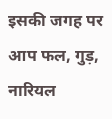इसकी जगह पर आप फल, गुड़, नारियल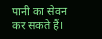पानी का सेवन कर सकते हैं।